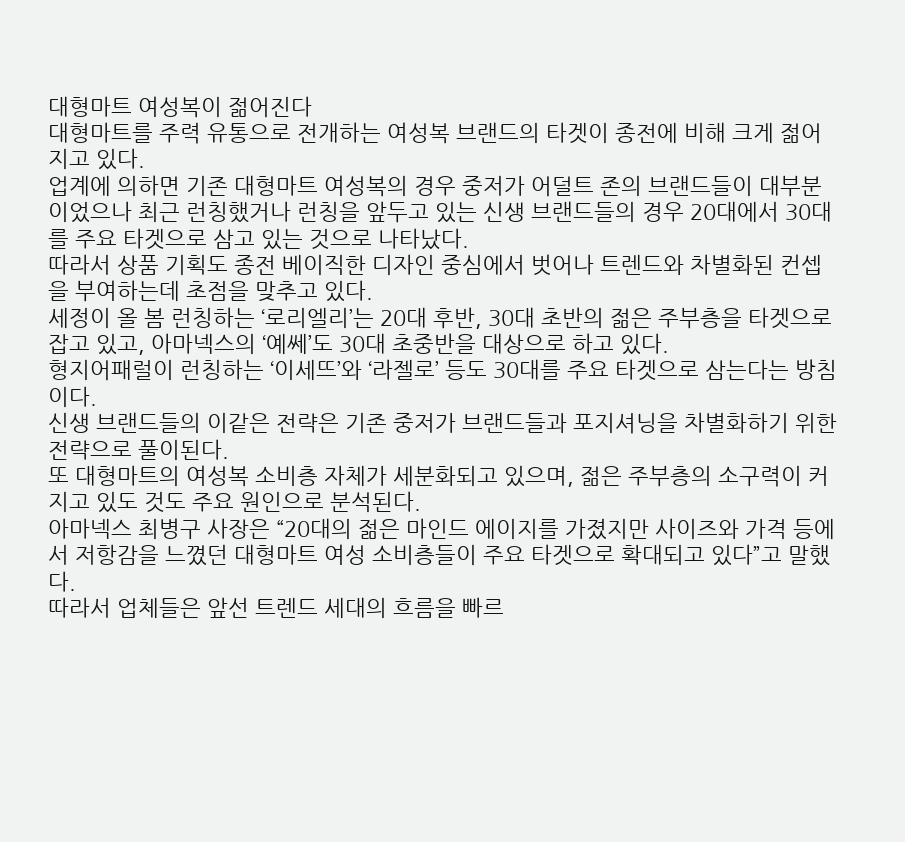대형마트 여성복이 젊어진다
대형마트를 주력 유통으로 전개하는 여성복 브랜드의 타겟이 종전에 비해 크게 젊어지고 있다.
업계에 의하면 기존 대형마트 여성복의 경우 중저가 어덜트 존의 브랜드들이 대부분이었으나 최근 런칭했거나 런칭을 앞두고 있는 신생 브랜드들의 경우 20대에서 30대를 주요 타겟으로 삼고 있는 것으로 나타났다.
따라서 상품 기획도 종전 베이직한 디자인 중심에서 벗어나 트렌드와 차별화된 컨셉을 부여하는데 초점을 맞추고 있다.
세정이 올 봄 런칭하는 ‘로리엘리’는 20대 후반, 30대 초반의 젊은 주부층을 타겟으로 잡고 있고, 아마넥스의 ‘예쎄’도 30대 초중반을 대상으로 하고 있다.
형지어패럴이 런칭하는 ‘이세뜨’와 ‘라젤로’ 등도 30대를 주요 타겟으로 삼는다는 방침이다.
신생 브랜드들의 이같은 전략은 기존 중저가 브랜드들과 포지셔닝을 차별화하기 위한 전략으로 풀이된다.
또 대형마트의 여성복 소비층 자체가 세분화되고 있으며, 젊은 주부층의 소구력이 커지고 있도 것도 주요 원인으로 분석된다.
아마넥스 최병구 사장은 “20대의 젊은 마인드 에이지를 가졌지만 사이즈와 가격 등에서 저항감을 느꼈던 대형마트 여성 소비층들이 주요 타겟으로 확대되고 있다”고 말했다.
따라서 업체들은 앞선 트렌드 세대의 흐름을 빠르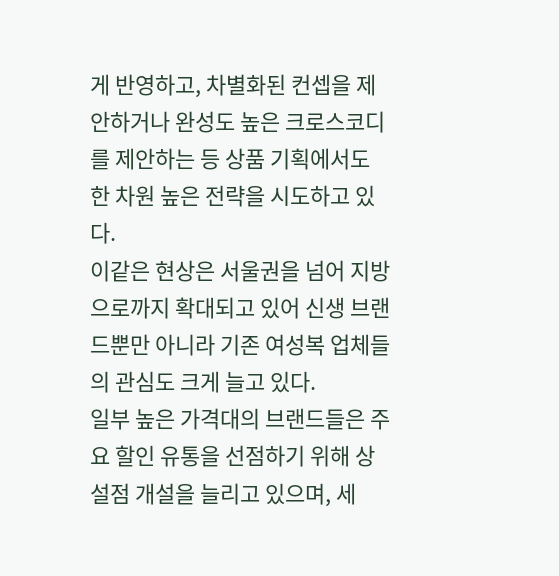게 반영하고, 차별화된 컨셉을 제안하거나 완성도 높은 크로스코디를 제안하는 등 상품 기획에서도 한 차원 높은 전략을 시도하고 있다.
이같은 현상은 서울권을 넘어 지방으로까지 확대되고 있어 신생 브랜드뿐만 아니라 기존 여성복 업체들의 관심도 크게 늘고 있다.
일부 높은 가격대의 브랜드들은 주요 할인 유통을 선점하기 위해 상설점 개설을 늘리고 있으며, 세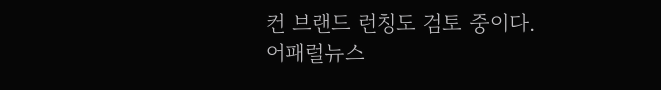컨 브랜드 런칭도 검토 중이다.
어패럴뉴스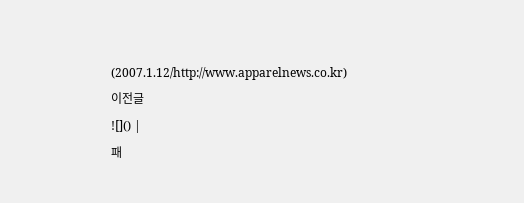(2007.1.12/http://www.apparelnews.co.kr)
이전글
![]() |
패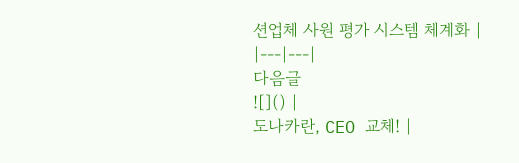션업체 사원 평가 시스템 체계화 |
|---|---|
다음글
![]() |
도나카란, CEO 교체! |